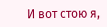И вот стою я,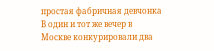простая фабричная девчонка
В один и тот же вечер в Москве конкурировали два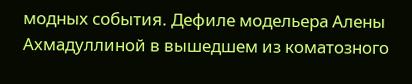модных события. Дефиле модельера Алены Ахмадуллиной в вышедшем из коматозного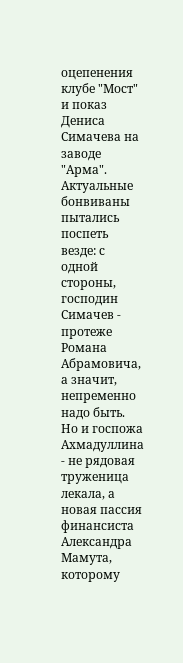оцепенения клубе "Мост" и показ Дениса Симачева на заводе "Арма". Актуальные бонвиваны пытались поспеть везде: с одной стороны, господин Симачев - протеже Романа Абрамовича, а значит, непременно надо быть. Но и госпожа Ахмадуллина - не рядовая труженица лекала, а новая пассия финансиста Александра Мамута, которому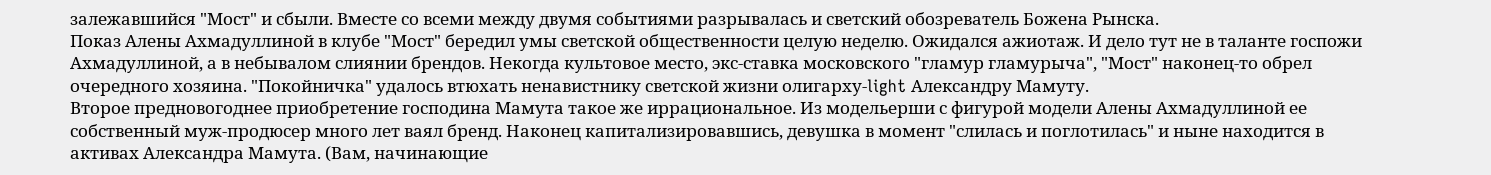залежавшийся "Мост" и сбыли. Вместе со всеми между двумя событиями разрывалась и светский обозреватель Божена Рынска.
Показ Алены Ахмадуллиной в клубе "Мост" бередил умы светской общественности целую неделю. Ожидался ажиотаж. И дело тут не в таланте госпожи Ахмадуллиной, а в небывалом слиянии брендов. Некогда культовое место, экс-ставка московского "гламур гламурыча", "Мост" наконец-то обрел очередного хозяина. "Покойничка" удалось втюхать ненавистнику светской жизни олигарху-light Александру Мамуту.
Второе предновогоднее приобретение господина Мамута такое же иррациональное. Из модельерши с фигурой модели Алены Ахмадуллиной ее собственный муж-продюсер много лет ваял бренд. Наконец капитализировавшись, девушка в момент "слилась и поглотилась" и ныне находится в активах Александра Мамута. (Вам, начинающие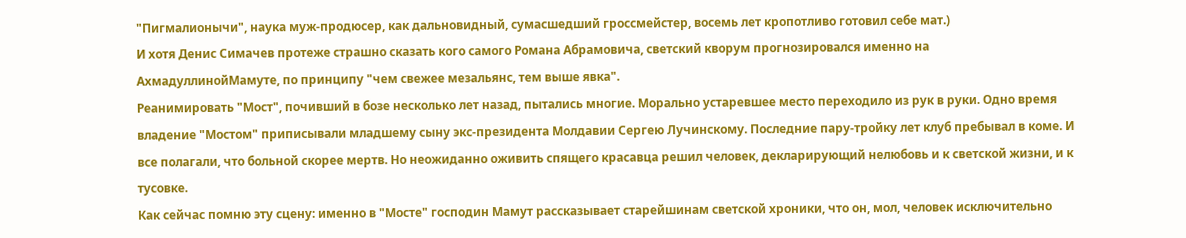"Пигмалионычи", наука муж-продюсер, как дальновидный, сумасшедший гроссмейстер, восемь лет кропотливо готовил себе мат.)
И хотя Денис Симачев протеже страшно сказать кого самого Романа Абрамовича, светский кворум прогнозировался именно на АхмадуллинойМамуте, по принципу "чем свежее мезальянс, тем выше явка".
Реанимировать "Мост", почивший в бозе несколько лет назад, пытались многие. Морально устаревшее место переходило из рук в руки. Одно время владение "Мостом" приписывали младшему сыну экс-президента Молдавии Сергею Лучинскому. Последние пару-тройку лет клуб пребывал в коме. И все полагали, что больной скорее мертв. Но неожиданно оживить спящего красавца решил человек, декларирующий нелюбовь и к светской жизни, и к тусовке.
Как сейчас помню эту сцену: именно в "Мосте" господин Мамут рассказывает старейшинам светской хроники, что он, мол, человек исключительно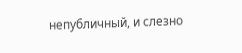непубличный, и слезно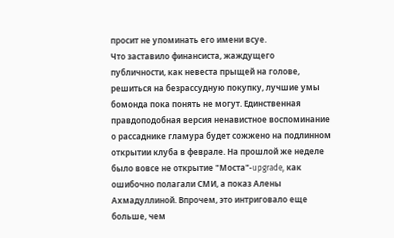просит не упоминать его имени всуе.
Что заставило финансиста, жаждущего публичности, как невеста прыщей на голове, решиться на безрассудную покупку, лучшие умы бомонда пока понять не могут. Единственная правдоподобная версия ненавистное воспоминание о рассаднике гламура будет сожжено на подлинном открытии клуба в феврале. На прошлой же неделе было вовсе не открытие "Моста"-upgrade, как ошибочно полагали СМИ, а показ Алены Ахмадуллиной. Впрочем, это интриговало еще больше, чем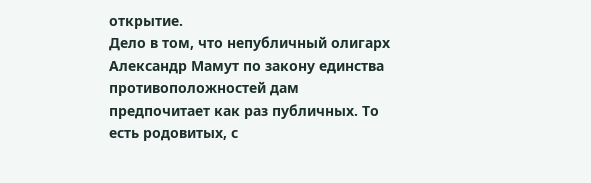открытие.
Дело в том, что непубличный олигарх Александр Мамут по закону единства противоположностей дам предпочитает как раз публичных. То есть родовитых, с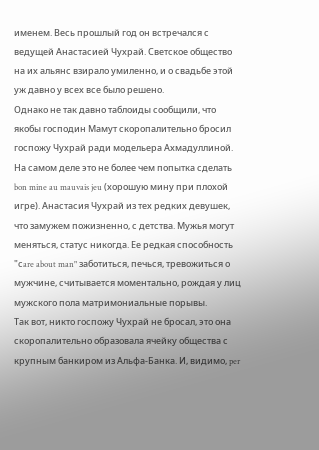именем. Весь прошлый год он встречался с ведущей Анастасией Чухрай. Светское общество на их альянс взирало умиленно, и о свадьбе этой уж давно у всех все было решено.
Однако не так давно таблоиды сообщили, что якобы господин Мамут скоропалительно бросил госпожу Чухрай ради модельера Ахмадуллиной. На самом деле это не более чем попытка сделать bon mine au mauvais jeu (хорошую мину при плохой игре). Анастасия Чухрай из тех редких девушек, что замужем пожизненно, с детства. Мужья могут меняться, статус никогда. Ее редкая способность "сare about man" заботиться, печься, тревожиться о мужчине, считывается моментально, рождая у лиц мужского пола матримониальные порывы.
Так вот, никто госпожу Чухрай не бросал, это она скоропалительно образовала ячейку общества с крупным банкиром из Альфа-Банка. И, видимо, per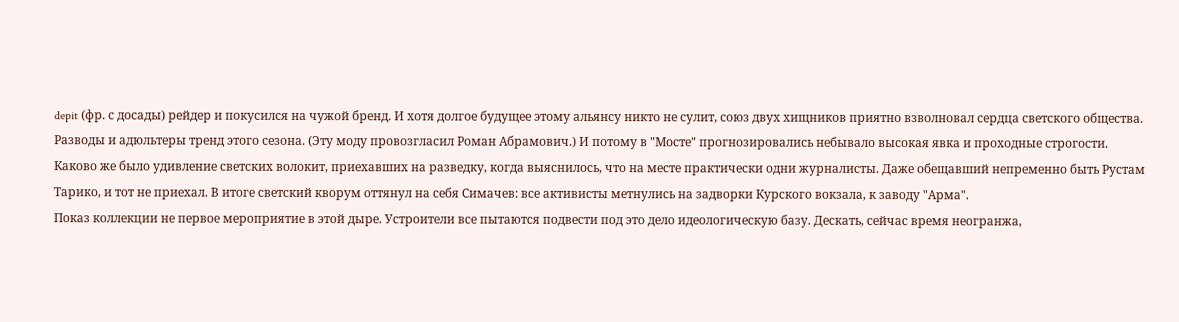depit (фр. с досады) рейдер и покусился на чужой бренд. И хотя долгое будущее этому альянсу никто не сулит, союз двух хищников приятно взволновал сердца светского общества. Разводы и адюльтеры тренд этого сезона. (Эту моду провозгласил Роман Абрамович.) И потому в "Мосте" прогнозировались небывало высокая явка и проходные строгости.
Каково же было удивление светских волокит, приехавших на разведку, когда выяснилось, что на месте практически одни журналисты. Даже обещавший непременно быть Рустам Тарико, и тот не приехал. В итоге светский кворум оттянул на себя Симачев: все активисты метнулись на задворки Курского вокзала, к заводу "Арма".
Показ коллекции не первое мероприятие в этой дыре. Устроители все пытаются подвести под это дело идеологическую базу. Дескать, сейчас время неогранжа,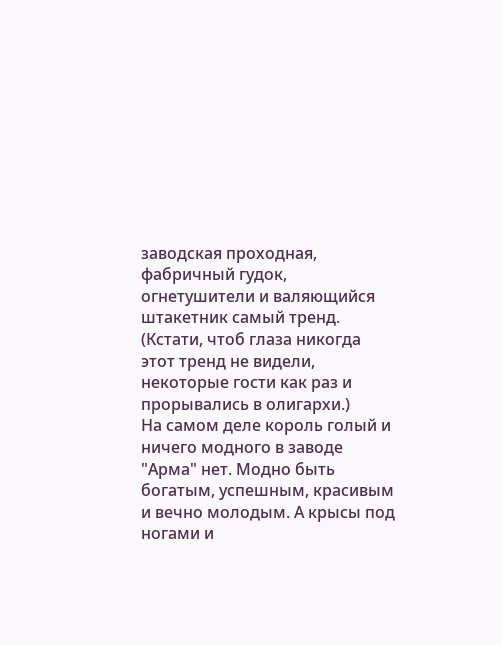заводская проходная, фабричный гудок, огнетушители и валяющийся штакетник самый тренд. (Кстати, чтоб глаза никогда этот тренд не видели, некоторые гости как раз и прорывались в олигархи.)
На самом деле король голый и ничего модного в заводе "Арма" нет. Модно быть богатым, успешным, красивым и вечно молодым. А крысы под ногами и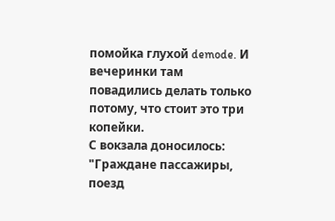помойка глухой demode. И вечеринки там повадились делать только потому, что стоит это три копейки.
С вокзала доносилось: "Граждане пассажиры, поезд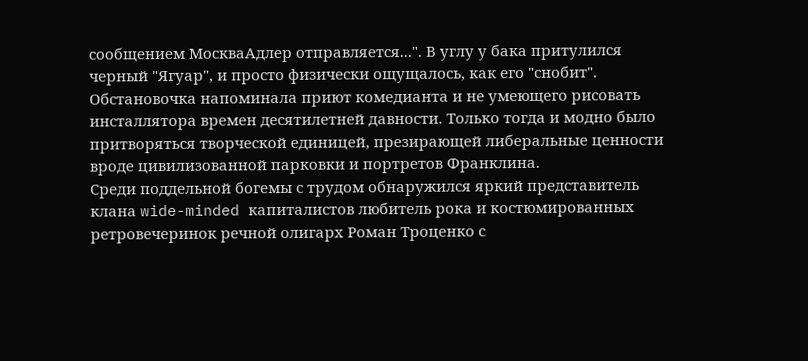сообщением МоскваАдлер отправляется...". В углу у бака притулился черный "Ягуар", и просто физически ощущалось, как его "снобит". Обстановочка напоминала приют комедианта и не умеющего рисовать инсталлятора времен десятилетней давности. Только тогда и модно было притворяться творческой единицей, презирающей либеральные ценности вроде цивилизованной парковки и портретов Франклина.
Среди поддельной богемы с трудом обнаружился яркий представитель клана wide-minded капиталистов любитель рока и костюмированных ретровечеринок речной олигарх Роман Троценко с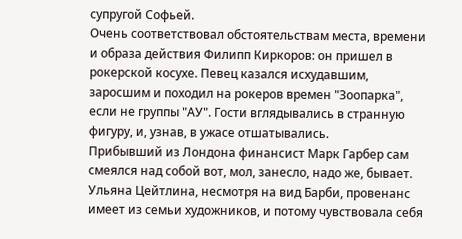супругой Софьей.
Очень соответствовал обстоятельствам места, времени и образа действия Филипп Киркоров: он пришел в рокерской косухе. Певец казался исхудавшим, заросшим и походил на рокеров времен "Зоопарка", если не группы "АУ". Гости вглядывались в странную фигуру, и, узнав, в ужасе отшатывались.
Прибывший из Лондона финансист Марк Гарбер сам смеялся над собой вот, мол, занесло, надо же, бывает. Ульяна Цейтлина, несмотря на вид Барби, провенанс имеет из семьи художников, и потому чувствовала себя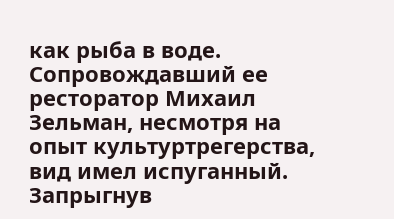как рыба в воде. Сопровождавший ее ресторатор Михаил Зельман, несмотря на опыт культуртрегерства, вид имел испуганный. Запрыгнув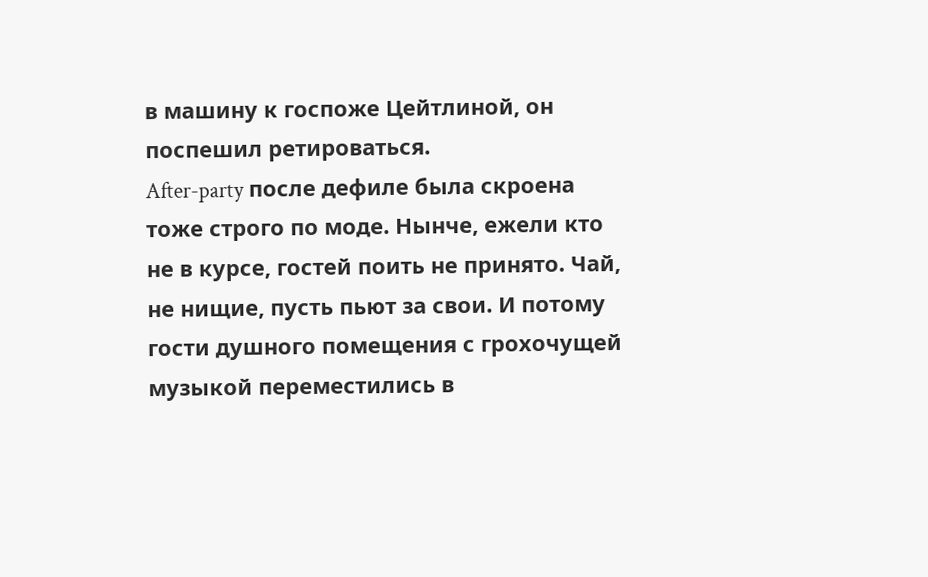в машину к госпоже Цейтлиной, он поспешил ретироваться.
After-party после дефиле была скроена тоже строго по моде. Нынче, ежели кто не в курсе, гостей поить не принято. Чай, не нищие, пусть пьют за свои. И потому гости душного помещения с грохочущей музыкой переместились в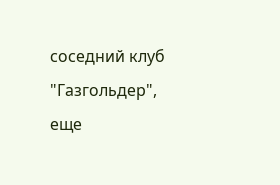соседний клуб "Газгольдер", еще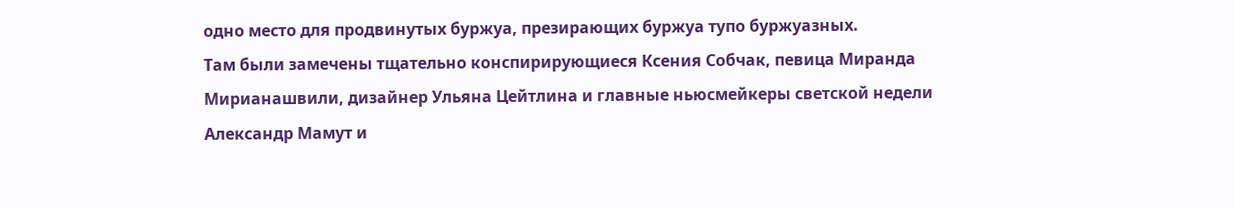одно место для продвинутых буржуа, презирающих буржуа тупо буржуазных.
Там были замечены тщательно конспирирующиеся Ксения Собчак, певица Миранда Мирианашвили, дизайнер Ульяна Цейтлина и главные ньюсмейкеры светской недели Александр Мамут и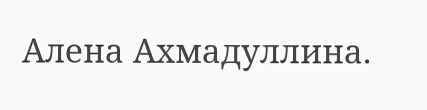Алена Ахмадуллина.